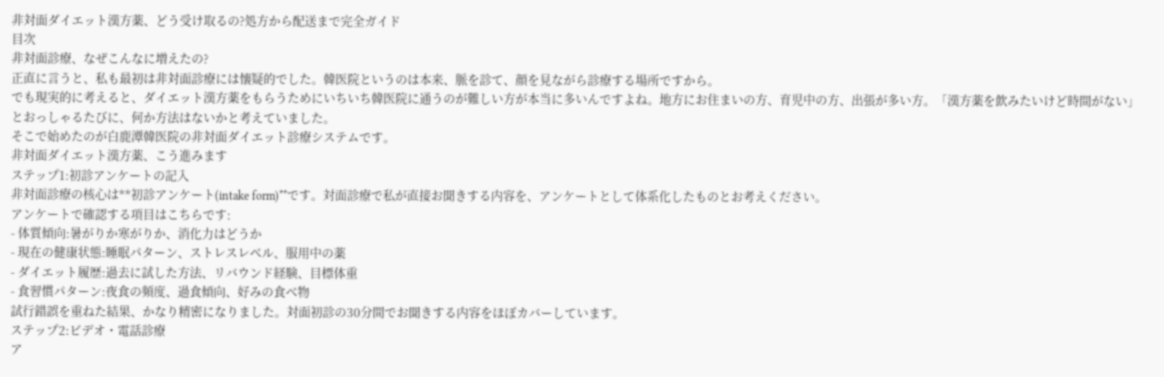非対面ダイエット漢方薬、どう受け取るの?処方から配送まで完全ガイド
目次
非対面診療、なぜこんなに増えたの?
正直に言うと、私も最初は非対面診療には懐疑的でした。韓医院というのは本来、脈を診て、顔を見ながら診療する場所ですから。
でも現実的に考えると、ダイエット漢方薬をもらうためにいちいち韓医院に通うのが難しい方が本当に多いんですよね。地方にお住まいの方、育児中の方、出張が多い方。「漢方薬を飲みたいけど時間がない」とおっしゃるたびに、何か方法はないかと考えていました。
そこで始めたのが白鹿潭韓医院の非対面ダイエット診療システムです。
非対面ダイエット漢方薬、こう進みます
ステップ1:初診アンケートの記入
非対面診療の核心は**初診アンケート(intake form)**です。対面診療で私が直接お聞きする内容を、アンケートとして体系化したものとお考えください。
アンケートで確認する項目はこちらです:
- 体質傾向:暑がりか寒がりか、消化力はどうか
- 現在の健康状態:睡眠パターン、ストレスレベル、服用中の薬
- ダイエット履歴:過去に試した方法、リバウンド経験、目標体重
- 食習慣パターン:夜食の頻度、過食傾向、好みの食べ物
試行錯誤を重ねた結果、かなり精密になりました。対面初診の30分間でお聞きする内容をほぼカバーしています。
ステップ2:ビデオ・電話診療
ア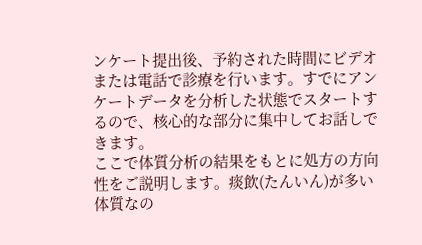ンケート提出後、予約された時間にビデオまたは電話で診療を行います。すでにアンケートデータを分析した状態でスタートするので、核心的な部分に集中してお話しできます。
ここで体質分析の結果をもとに処方の方向性をご説明します。痰飲(たんいん)が多い体質なの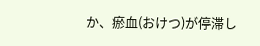か、瘀血(おけつ)が停滞し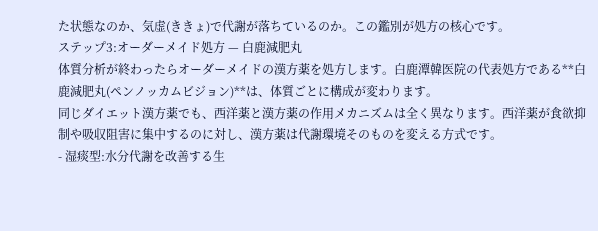た状態なのか、気虚(ききょ)で代謝が落ちているのか。この鑑別が処方の核心です。
ステップ3:オーダーメイド処方 — 白鹿減肥丸
体質分析が終わったらオーダーメイドの漢方薬を処方します。白鹿潭韓医院の代表処方である**白鹿減肥丸(ペンノッカムビジョン)**は、体質ごとに構成が変わります。
同じダイエット漢方薬でも、西洋薬と漢方薬の作用メカニズムは全く異なります。西洋薬が食欲抑制や吸収阻害に集中するのに対し、漢方薬は代謝環境そのものを変える方式です。
- 湿痰型:水分代謝を改善する生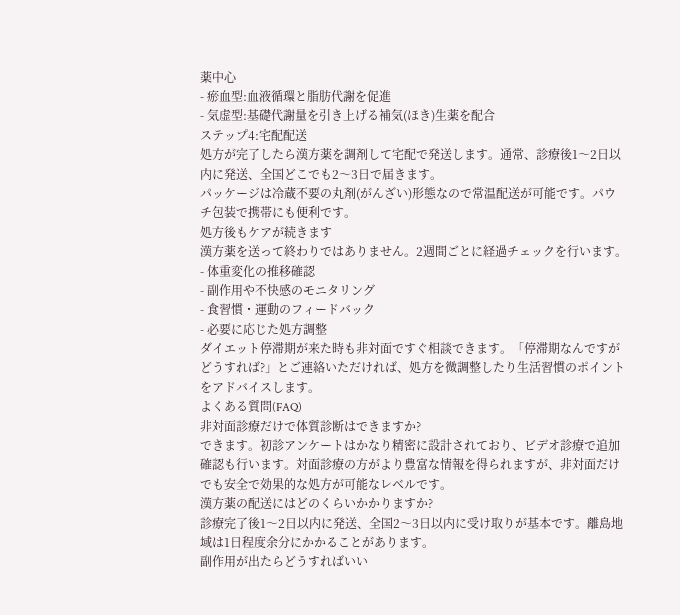薬中心
- 瘀血型:血液循環と脂肪代謝を促進
- 気虚型:基礎代謝量を引き上げる補気(ほき)生薬を配合
ステップ4:宅配配送
処方が完了したら漢方薬を調剤して宅配で発送します。通常、診療後1〜2日以内に発送、全国どこでも2〜3日で届きます。
パッケージは冷蔵不要の丸剤(がんざい)形態なので常温配送が可能です。パウチ包装で携帯にも便利です。
処方後もケアが続きます
漢方薬を送って終わりではありません。2週間ごとに経過チェックを行います。
- 体重変化の推移確認
- 副作用や不快感のモニタリング
- 食習慣・運動のフィードバック
- 必要に応じた処方調整
ダイエット停滞期が来た時も非対面ですぐ相談できます。「停滞期なんですがどうすれば?」とご連絡いただければ、処方を微調整したり生活習慣のポイントをアドバイスします。
よくある質問(FAQ)
非対面診療だけで体質診断はできますか?
できます。初診アンケートはかなり精密に設計されており、ビデオ診療で追加確認も行います。対面診療の方がより豊富な情報を得られますが、非対面だけでも安全で効果的な処方が可能なレベルです。
漢方薬の配送にはどのくらいかかりますか?
診療完了後1〜2日以内に発送、全国2〜3日以内に受け取りが基本です。離島地域は1日程度余分にかかることがあります。
副作用が出たらどうすればいい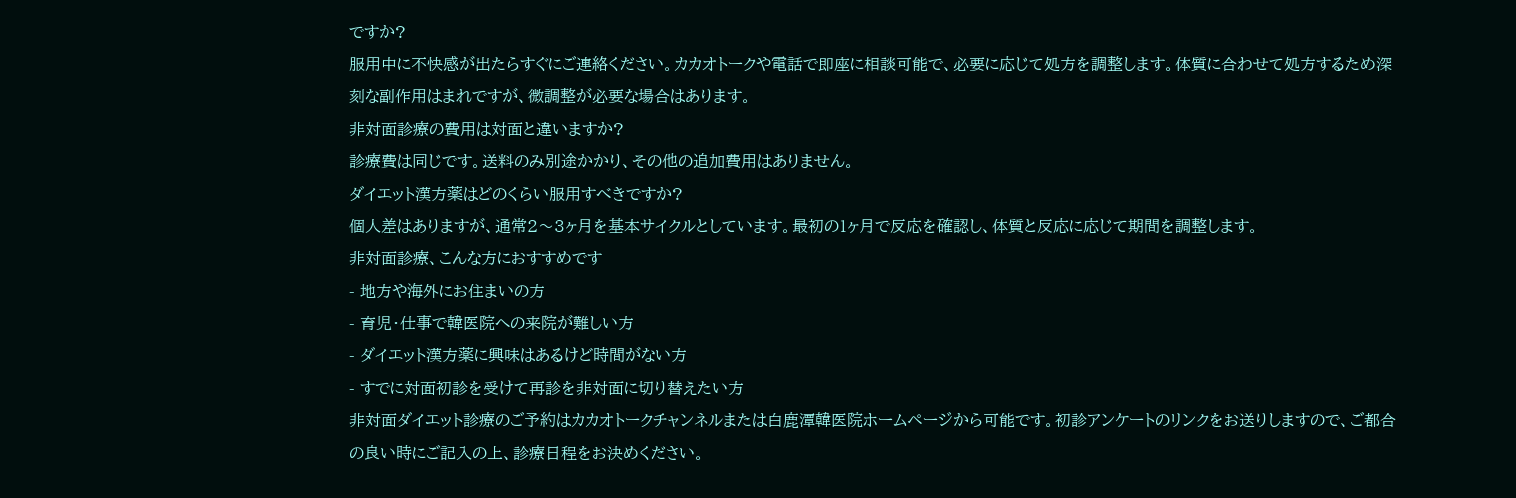ですか?
服用中に不快感が出たらすぐにご連絡ください。カカオトークや電話で即座に相談可能で、必要に応じて処方を調整します。体質に合わせて処方するため深刻な副作用はまれですが、微調整が必要な場合はあります。
非対面診療の費用は対面と違いますか?
診療費は同じです。送料のみ別途かかり、その他の追加費用はありません。
ダイエット漢方薬はどのくらい服用すべきですか?
個人差はありますが、通常2〜3ヶ月を基本サイクルとしています。最初の1ヶ月で反応を確認し、体質と反応に応じて期間を調整します。
非対面診療、こんな方におすすめです
- 地方や海外にお住まいの方
- 育児・仕事で韓医院への来院が難しい方
- ダイエット漢方薬に興味はあるけど時間がない方
- すでに対面初診を受けて再診を非対面に切り替えたい方
非対面ダイエット診療のご予約はカカオトークチャンネルまたは白鹿潭韓医院ホームページから可能です。初診アンケートのリンクをお送りしますので、ご都合の良い時にご記入の上、診療日程をお決めください。